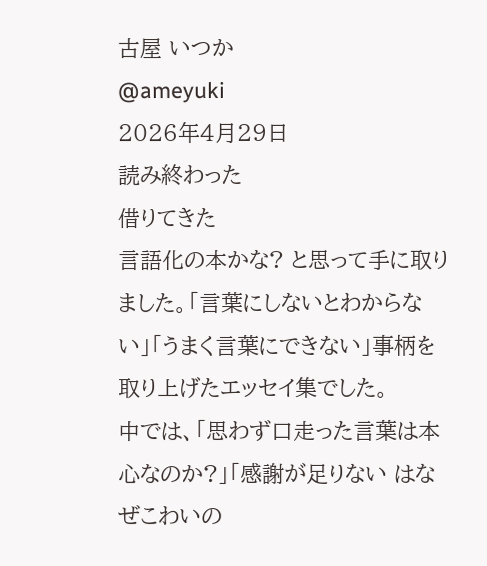古屋 いつか
@ameyuki
2026年4月29日
読み終わった
借りてきた
言語化の本かな? と思って手に取りました。「言葉にしないとわからない」「うまく言葉にできない」事柄を取り上げたエッセイ集でした。
中では、「思わず口走った言葉は本心なのか?」「感謝が足りない はなぜこわいの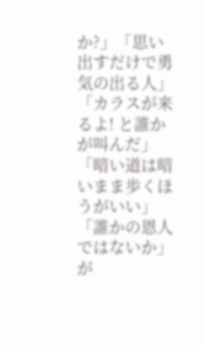か?」「思い出すだけで勇気の出る人」「カラスが来るよ! と誰かが叫んだ」「暗い道は暗いまま歩くほうがいい」「誰かの恩人ではないか」が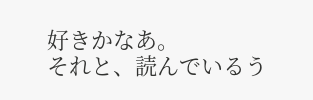好きかなあ。
それと、読んでいるう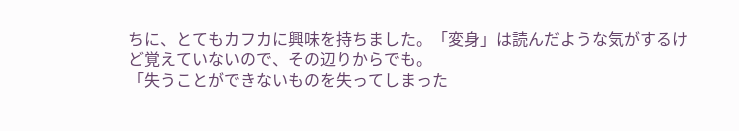ちに、とてもカフカに興味を持ちました。「変身」は読んだような気がするけど覚えていないので、その辺りからでも。
「失うことができないものを失ってしまった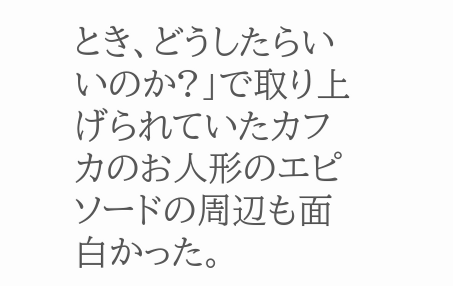とき、どうしたらいいのか?」で取り上げられていたカフカのお人形のエピソードの周辺も面白かった。